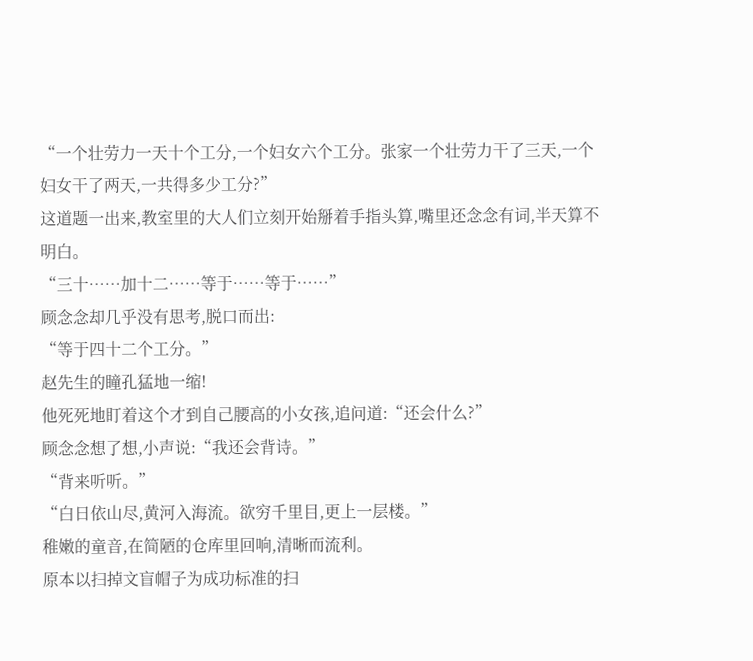“一个壮劳力一天十个工分,一个妇女六个工分。张家一个壮劳力干了三天,一个妇女干了两天,一共得多少工分?”
这道题一出来,教室里的大人们立刻开始掰着手指头算,嘴里还念念有词,半天算不明白。
“三十……加十二……等于……等于……”
顾念念却几乎没有思考,脱口而出:
“等于四十二个工分。”
赵先生的瞳孔猛地一缩!
他死死地盯着这个才到自己腰高的小女孩,追问道:“还会什么?”
顾念念想了想,小声说:“我还会背诗。”
“背来听听。”
“白日依山尽,黄河入海流。欲穷千里目,更上一层楼。”
稚嫩的童音,在简陋的仓库里回响,清晰而流利。
原本以扫掉文盲帽子为成功标准的扫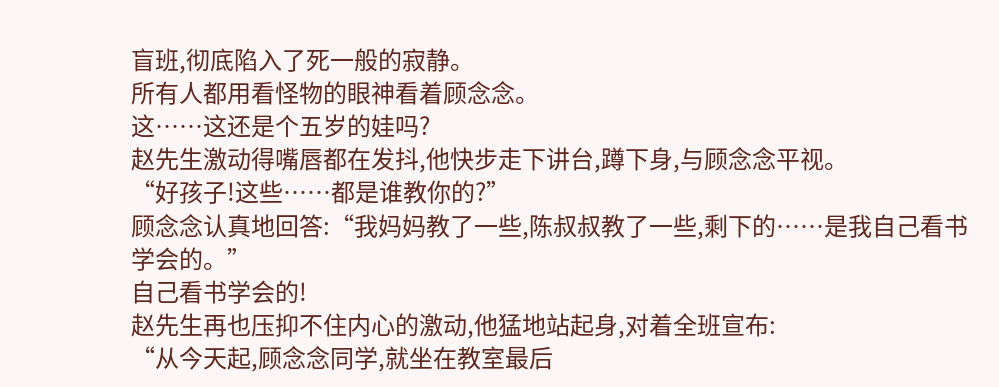盲班,彻底陷入了死一般的寂静。
所有人都用看怪物的眼神看着顾念念。
这……这还是个五岁的娃吗?
赵先生激动得嘴唇都在发抖,他快步走下讲台,蹲下身,与顾念念平视。
“好孩子!这些……都是谁教你的?”
顾念念认真地回答:“我妈妈教了一些,陈叔叔教了一些,剩下的……是我自己看书学会的。”
自己看书学会的!
赵先生再也压抑不住内心的激动,他猛地站起身,对着全班宣布:
“从今天起,顾念念同学,就坐在教室最后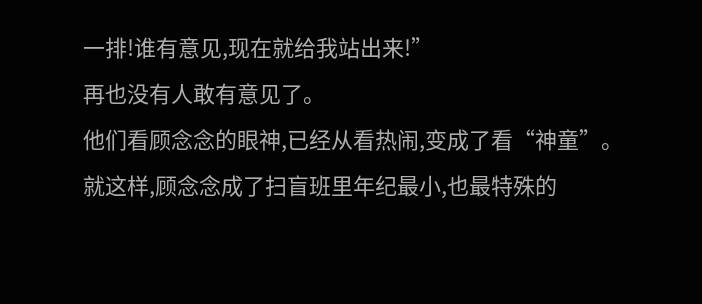一排!谁有意见,现在就给我站出来!”
再也没有人敢有意见了。
他们看顾念念的眼神,已经从看热闹,变成了看“神童”。
就这样,顾念念成了扫盲班里年纪最小,也最特殊的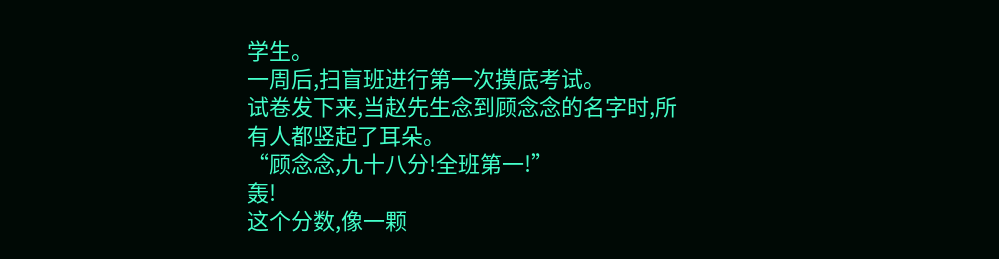学生。
一周后,扫盲班进行第一次摸底考试。
试卷发下来,当赵先生念到顾念念的名字时,所有人都竖起了耳朵。
“顾念念,九十八分!全班第一!”
轰!
这个分数,像一颗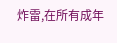炸雷,在所有成年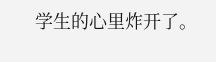学生的心里炸开了。